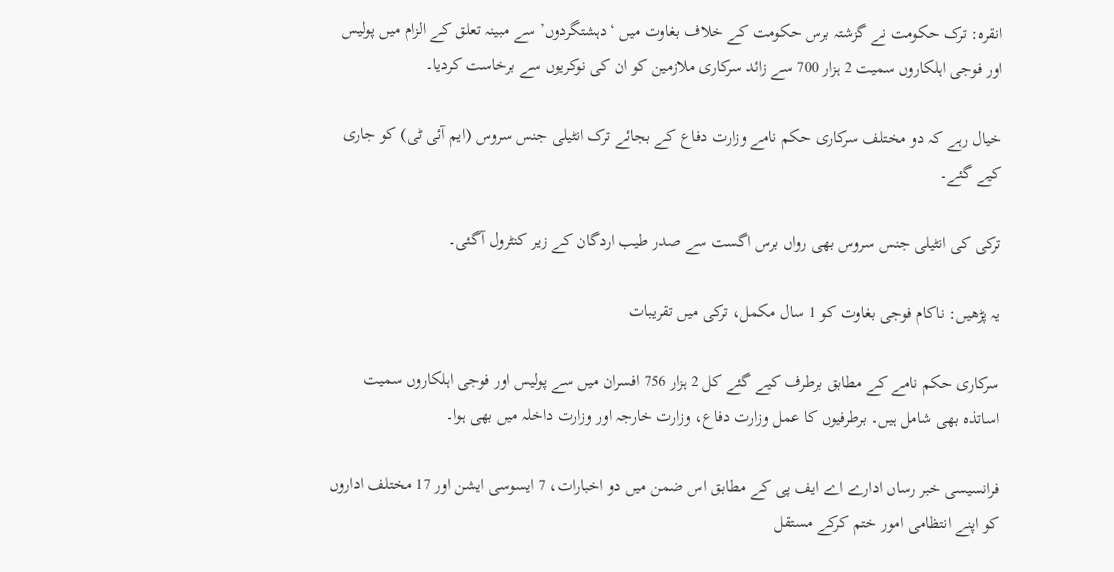انقرہ: ترک حکومت نے گزشتہ برس حکومت کے خلاف بغاوت میں ‘دہشتگردوں’ سے مبینہ تعلق کے الزام میں پولیس اور فوجی اہلکاروں سمیت 2 ہزار 700 سے زائد سرکاری ملازمین کو ان کی نوکریوں سے برخاست کردیا۔

خیال رہے کہ دو مختلف سرکاری حکم نامے وزارت دفاع کے بجائے ترک انٹیلی جنس سروس (ایم آئی ٹی) کو جاری کیے گئے۔

ترکی کی انٹیلی جنس سروس بھی رواں برس اگست سے صدر طیب اردگان کے زیر کنٹرول آگئی۔

یہ پڑھیں: ناکام فوجی بغاوت کو 1 سال مکمل، ترکی میں تقریبات

سرکاری حکم نامے کے مطابق برطرف کیے گئے کل 2 ہزار 756 افسران میں سے پولیس اور فوجی اہلکاروں سمیت اساتذہ بھی شامل ہیں۔ برطرفیوں کا عمل وزارت دفاع، وزارت خارجہ اور وزارت داخلہ میں بھی ہوا۔

فرانسیسی خبر رساں ادارے اے ایف پی کے مطابق اس ضمن میں دو اخبارات، 7 ایسوسی ایشن اور 17 مختلف اداروں کو اپنے انتظامی امور ختم کرکے مستقل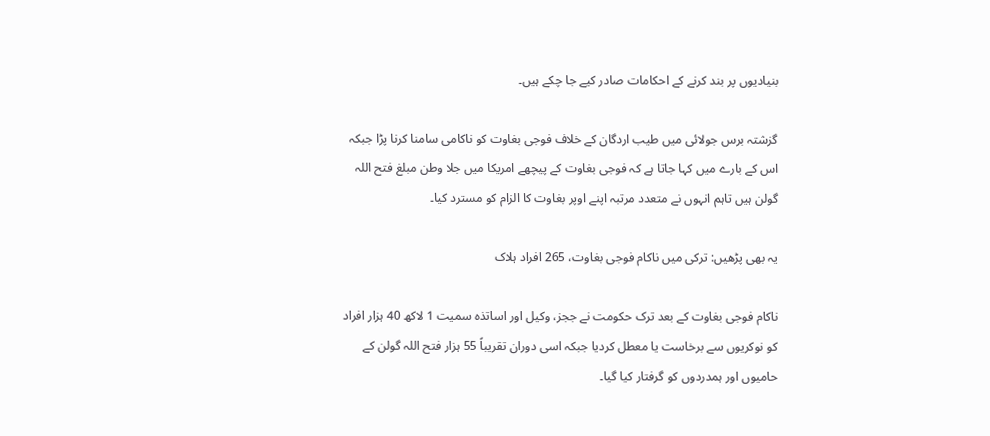بنیادیوں پر بند کرنے کے احکامات صادر کیے جا چکے ہیں۔

گزشتہ برس جولائی میں طیب اردگان کے خلاف فوجی بغاوت کو ناکامی سامنا کرنا پڑا جبکہ اس کے بارے میں کہا جاتا ہے کہ فوجی بغاوت کے پیچھے امریکا میں جلا وطن مبلغ فتح اللہ گولن ہیں تاہم انہوں نے متعدد مرتبہ اپنے اوپر بغاوت کا الزام کو مسترد کیا۔

یہ بھی پڑھیں: ترکی میں ناکام فوجی بغاوت، 265 افراد ہلاک

ناکام فوجی بغاوت کے بعد ترک حکومت نے ججز، وکیل اور اساتذہ سمیت 1 لاکھ 40 ہزار افراد کو نوکریوں سے برخاست یا معطل کردیا جبکہ اسی دوران تقریباً 55 ہزار فتح اللہ گولن کے حامیوں اور ہمدردوں کو گرفتار کیا گیا۔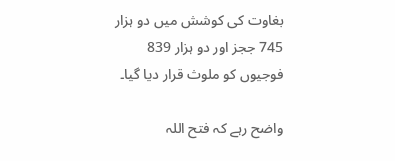بغاوت کی کوشش میں دو ہزار 745 ججز اور دو ہزار 839 فوجیوں کو ملوث قرار دیا گیا۔

واضح رہے کہ فتح اللہ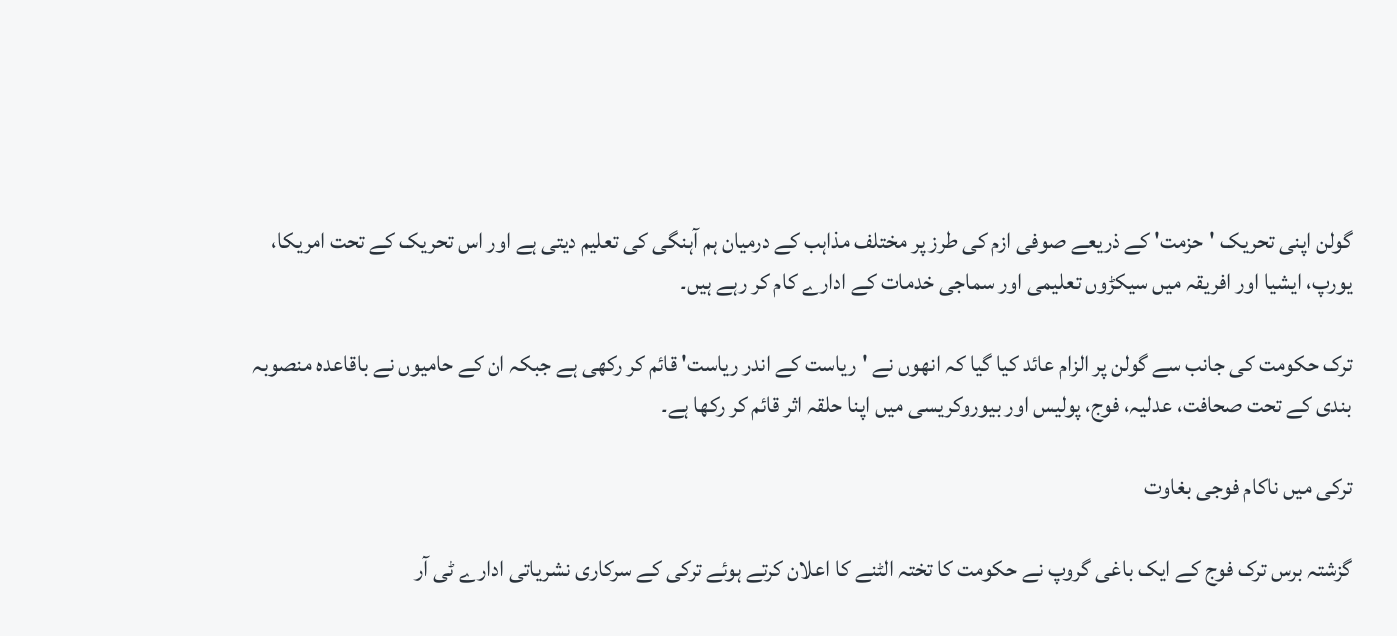گولن اپنی تحریک 'حزمت' کے ذریعے صوفی ازم کی طرز پر مختلف مذاہب کے درمیان ہم آہنگی کی تعلیم دیتی ہے اور اس تحریک کے تحت امریکا، یورپ، ایشیا اور افریقہ میں سیکڑوں تعلیمی اور سماجی خدمات کے ادارے کام کر رہے ہیں۔

ترک حکومت کی جانب سے گولن پر الزام عائد کیا گیا کہ انھوں نے 'ریاست کے اندر ریاست' قائم کر رکھی ہے جبکہ ان کے حامیوں نے باقاعدہ منصوبہ بندی کے تحت صحافت، عدلیہ، فوج، پولیس اور بیوروکریسی میں اپنا حلقہ اثر قائم کر رکھا ہے۔

ترکی میں ناکام فوجی بغاوت

گزشتہ برس ترک فوج کے ایک باغی گروپ نے حکومت کا تختہ الٹنے کا اعلان کرتے ہوئے ترکی کے سرکاری نشریاتی ادارے ٹی آر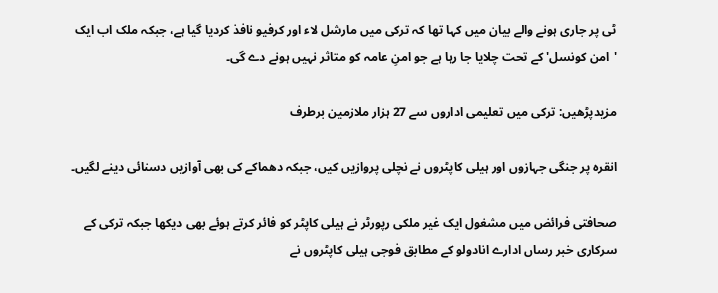ٹی پر جاری ہونے والے بیان میں کہا تھا کہ ترکی میں مارشل لاء اور کرفیو نافذ کردیا گیا ہے، جبکہ ملک اب ایک 'امن کونسل' کے تحت چلایا جا رہا ہے جو امنِ عامہ کو متاثر نہیں ہونے دے گی۔

مزیدپڑھیں: ترکی میں تعلیمی اداروں سے 27 ہزار ملازمین برطرف

انقرہ پر جنگی جہازوں اور ہیلی کاپٹروں نے نچلی پروازیں کیں، جبکہ دھماکے کی بھی آوازیں دسنائی دینے لگیں۔

صحافتی فرائض میں مشغول ایک غیر ملکی رپورٹر نے ہیلی کاپٹر کو فائر کرتے ہوئے بھی دیکھا جبکہ ترکی کے سرکاری خبر رساں ادارے انادولو کے مطابق فوجی ہیلی کاپٹروں نے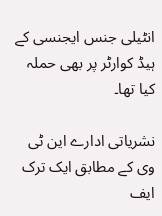انٹیلی جنس ایجنسی کے ہیڈ کوارٹر پر بھی حملہ کیا تھا۔

نشریاتی ادارے این ٹی وی کے مطابق ایک ترک ایف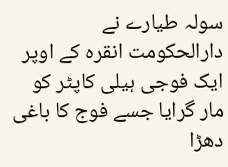سولہ طیارے نے دارالحکومت انقرہ کے اوپر ایک فوجی ہیلی کاپٹر کو مار گرایا جسے فوج کا باغی دھڑا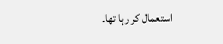استعمال کر رہا تھا۔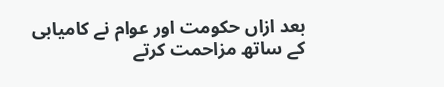بعد ازاں حکومت اور عوام نے کامیابی کے ساتھ مزاحمت کرتے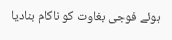ہوئے فوجی بغاوت کو ناکام بنادیا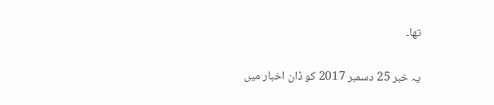تھا۔


یہ خبر 25 دسمبر 2017 کو ڈان اخبار میں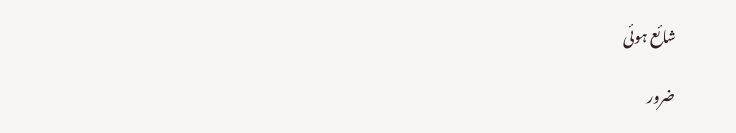شائع ہوئی

ضرور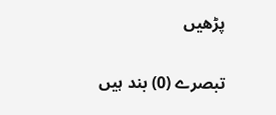پڑھیں

تبصرے (0) بند ہیں